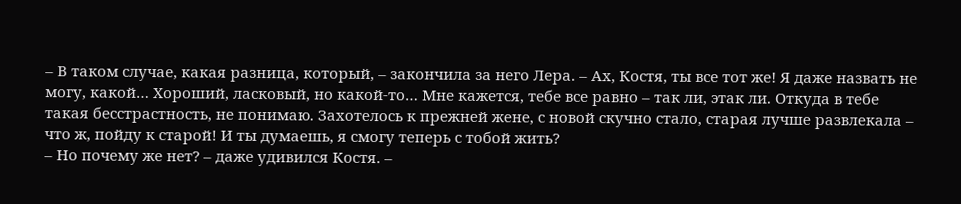– В таком случае, какая разница, который, – закончила за него Лера. – Ах, Костя, ты все тот же! Я даже назвать не могу, какой… Хороший, ласковый, но какой-то… Мне кажется, тебе все равно – так ли, этак ли. Откуда в тебе такая бесстрастность, не понимаю. Захотелось к прежней жене, с новой скучно стало, старая лучше развлекала – что ж, пойду к старой! И ты думаешь, я смогу теперь с тобой жить?
– Но почему же нет? – даже удивился Костя. –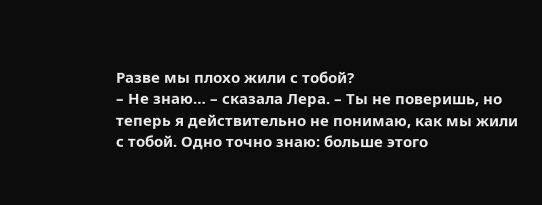Разве мы плохо жили с тобой?
– Не знаю… – сказала Лера. – Ты не поверишь, но теперь я действительно не понимаю, как мы жили с тобой. Одно точно знаю: больше этого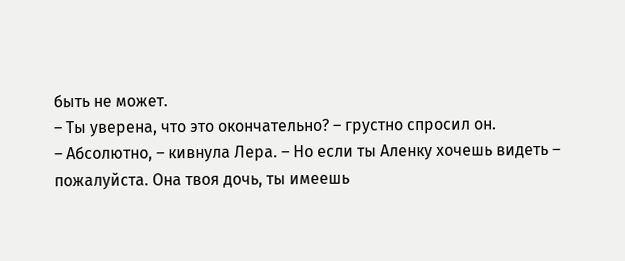быть не может.
– Ты уверена, что это окончательно? – грустно спросил он.
– Абсолютно, – кивнула Лера. – Но если ты Аленку хочешь видеть – пожалуйста. Она твоя дочь, ты имеешь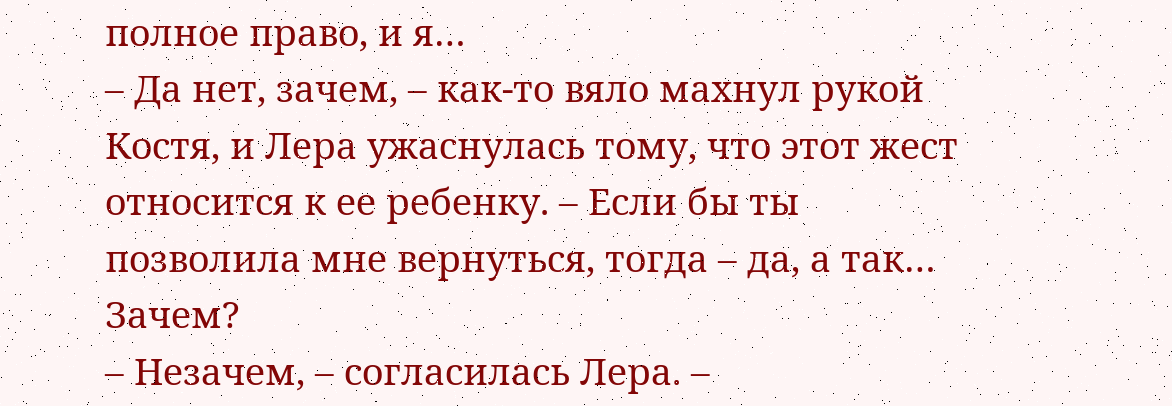полное право, и я…
– Да нет, зачем, – как-то вяло махнул рукой Костя, и Лера ужаснулась тому, что этот жест относится к ее ребенку. – Если бы ты позволила мне вернуться, тогда – да, а так… Зачем?
– Незачем, – согласилась Лера. –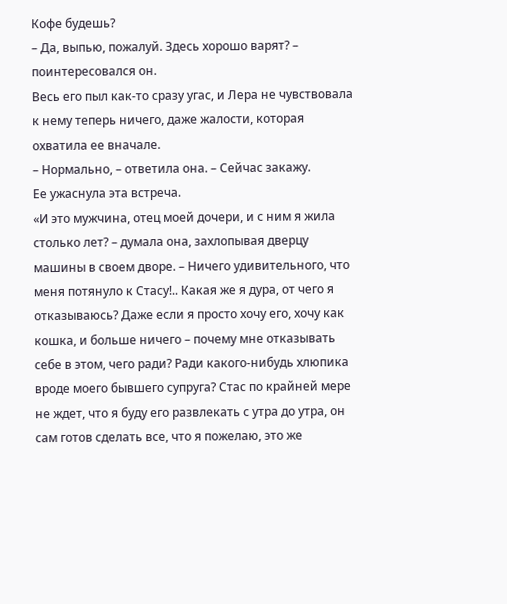Кофе будешь?
– Да, выпью, пожалуй. Здесь хорошо варят? – поинтересовался он.
Весь его пыл как-то сразу угас, и Лера не чувствовала к нему теперь ничего, даже жалости, которая охватила ее вначале.
– Нормально, – ответила она. – Сейчас закажу.
Ее ужаснула эта встреча.
«И это мужчина, отец моей дочери, и с ним я жила столько лет? – думала она, захлопывая дверцу машины в своем дворе. – Ничего удивительного, что меня потянуло к Стасу!.. Какая же я дура, от чего я отказываюсь? Даже если я просто хочу его, хочу как кошка, и больше ничего – почему мне отказывать себе в этом, чего ради? Ради какого-нибудь хлюпика вроде моего бывшего супруга? Стас по крайней мере не ждет, что я буду его развлекать с утра до утра, он сам готов сделать все, что я пожелаю, это же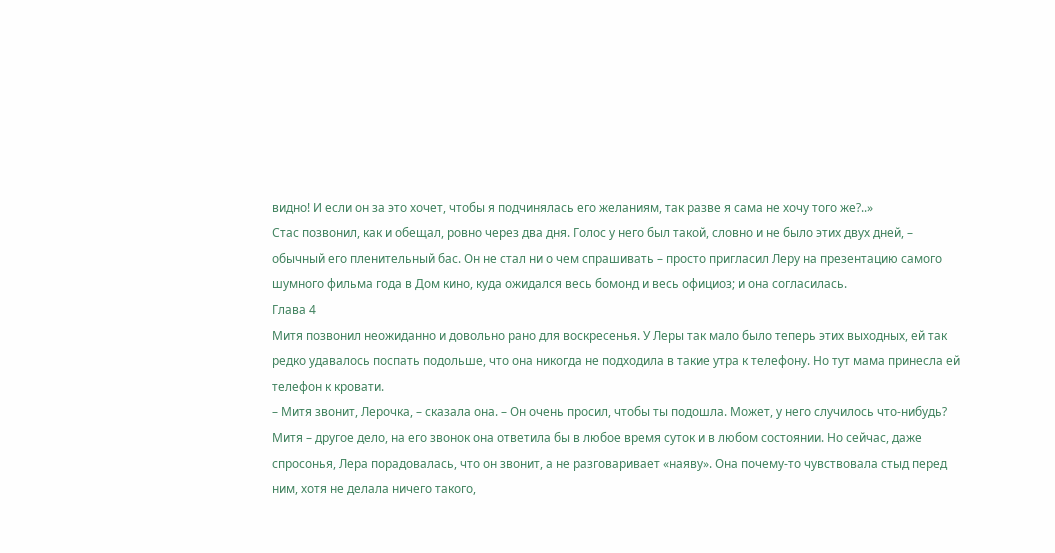видно! И если он за это хочет, чтобы я подчинялась его желаниям, так разве я сама не хочу того же?..»
Стас позвонил, как и обещал, ровно через два дня. Голос у него был такой, словно и не было этих двух дней, – обычный его пленительный бас. Он не стал ни о чем спрашивать – просто пригласил Леру на презентацию самого шумного фильма года в Дом кино, куда ожидался весь бомонд и весь официоз; и она согласилась.
Глава 4
Митя позвонил неожиданно и довольно рано для воскресенья. У Леры так мало было теперь этих выходных, ей так редко удавалось поспать подольше, что она никогда не подходила в такие утра к телефону. Но тут мама принесла ей телефон к кровати.
– Митя звонит, Лерочка, – сказала она. – Он очень просил, чтобы ты подошла. Может, у него случилось что-нибудь?
Митя – другое дело, на его звонок она ответила бы в любое время суток и в любом состоянии. Но сейчас, даже спросонья, Лера порадовалась, что он звонит, а не разговаривает «наяву». Она почему-то чувствовала стыд перед ним, хотя не делала ничего такого,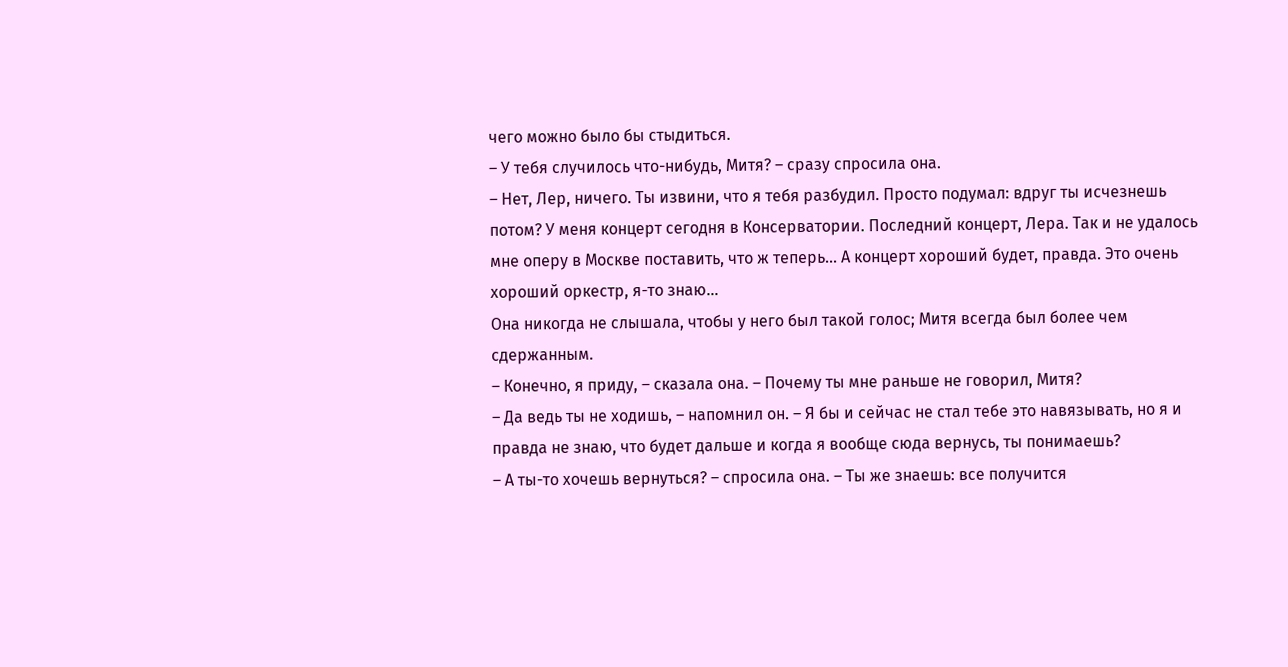чего можно было бы стыдиться.
– У тебя случилось что-нибудь, Митя? – сразу спросила она.
– Нет, Лер, ничего. Ты извини, что я тебя разбудил. Просто подумал: вдруг ты исчезнешь потом? У меня концерт сегодня в Консерватории. Последний концерт, Лера. Так и не удалось мне оперу в Москве поставить, что ж теперь… А концерт хороший будет, правда. Это очень хороший оркестр, я-то знаю…
Она никогда не слышала, чтобы у него был такой голос; Митя всегда был более чем сдержанным.
– Конечно, я приду, – сказала она. – Почему ты мне раньше не говорил, Митя?
– Да ведь ты не ходишь, – напомнил он. – Я бы и сейчас не стал тебе это навязывать, но я и правда не знаю, что будет дальше и когда я вообще сюда вернусь, ты понимаешь?
– А ты-то хочешь вернуться? – спросила она. – Ты же знаешь: все получится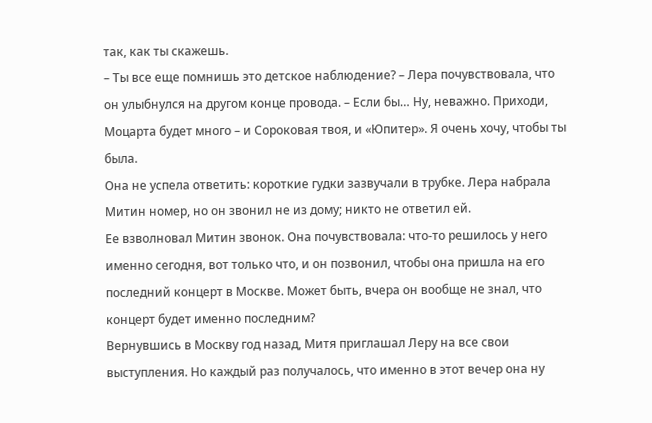так, как ты скажешь.
– Ты все еще помнишь это детское наблюдение? – Лера почувствовала, что он улыбнулся на другом конце провода. – Если бы… Ну, неважно. Приходи, Моцарта будет много – и Сороковая твоя, и «Юпитер». Я очень хочу, чтобы ты была.
Она не успела ответить: короткие гудки зазвучали в трубке. Лера набрала Митин номер, но он звонил не из дому; никто не ответил ей.
Ее взволновал Митин звонок. Она почувствовала: что-то решилось у него именно сегодня, вот только что, и он позвонил, чтобы она пришла на его последний концерт в Москве. Может быть, вчера он вообще не знал, что концерт будет именно последним?
Вернувшись в Москву год назад, Митя приглашал Леру на все свои выступления. Но каждый раз получалось, что именно в этот вечер она ну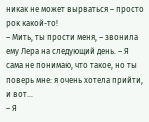никак не может вырваться – просто рок какой-то!
– Мить, ты прости меня, – звонила ему Лера на следующий день. – Я сама не понимаю, что такое, но ты поверь мне: я очень хотела прийти, и вот…
– Я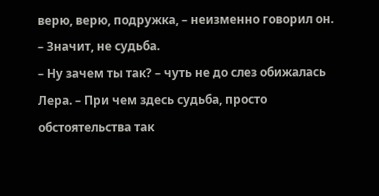верю, верю, подружка, – неизменно говорил он. – Значит, не судьба.
– Ну зачем ты так? – чуть не до слез обижалась Лера. – При чем здесь судьба, просто обстоятельства так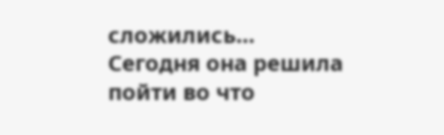сложились…
Сегодня она решила пойти во что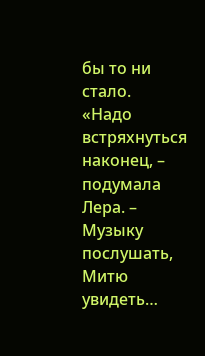бы то ни стало.
«Надо встряхнуться наконец, – подумала Лера. – Музыку послушать, Митю увидеть…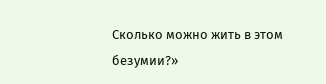Сколько можно жить в этом безумии?»